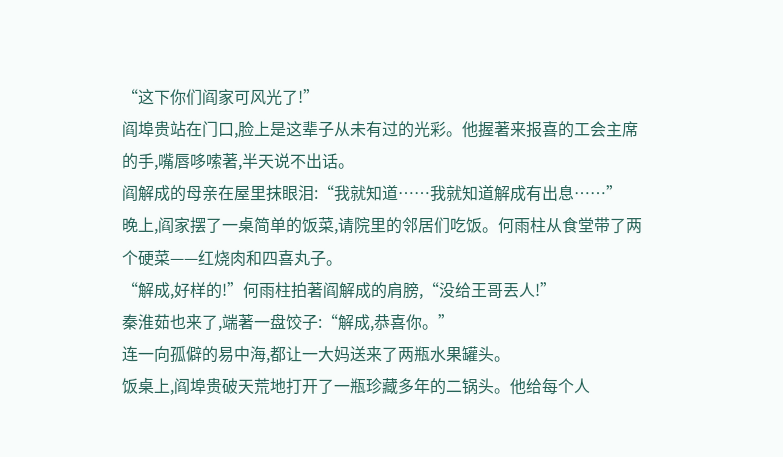“这下你们阎家可风光了!”
阎埠贵站在门口,脸上是这辈子从未有过的光彩。他握著来报喜的工会主席的手,嘴唇哆嗦著,半天说不出话。
阎解成的母亲在屋里抹眼泪:“我就知道……我就知道解成有出息……”
晚上,阎家摆了一桌简单的饭菜,请院里的邻居们吃饭。何雨柱从食堂带了两个硬菜——红烧肉和四喜丸子。
“解成,好样的!”何雨柱拍著阎解成的肩膀,“没给王哥丟人!”
秦淮茹也来了,端著一盘饺子:“解成,恭喜你。”
连一向孤僻的易中海,都让一大妈送来了两瓶水果罐头。
饭桌上,阎埠贵破天荒地打开了一瓶珍藏多年的二锅头。他给每个人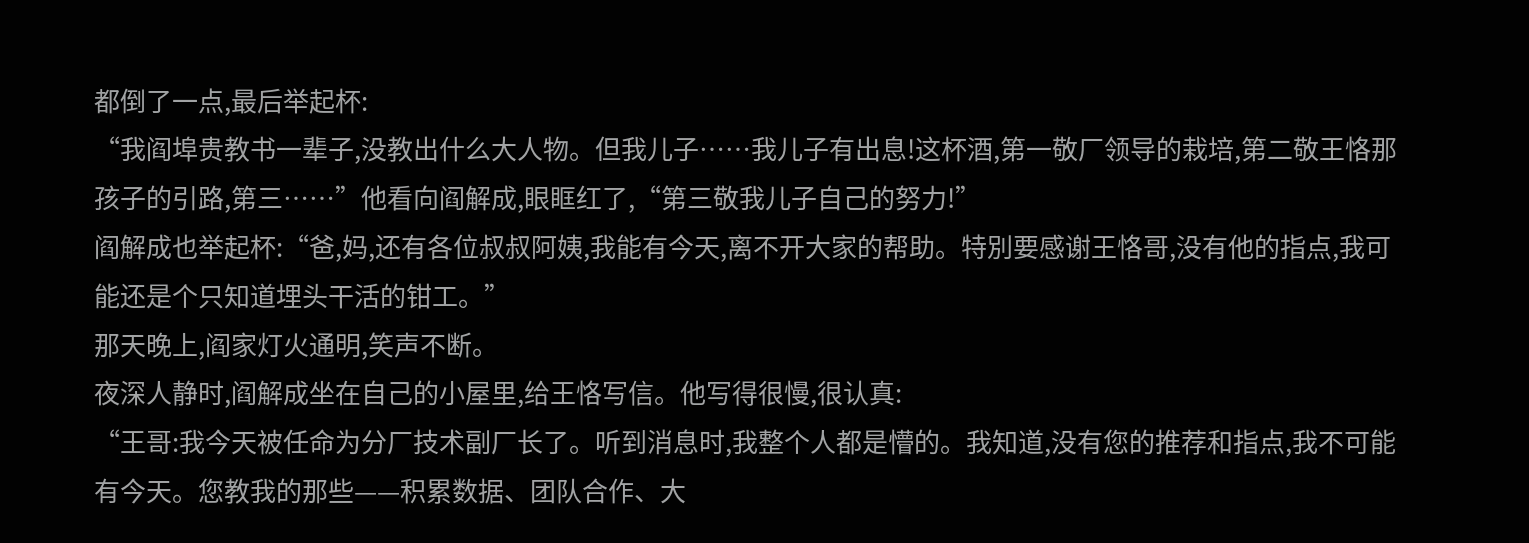都倒了一点,最后举起杯:
“我阎埠贵教书一辈子,没教出什么大人物。但我儿子……我儿子有出息!这杯酒,第一敬厂领导的栽培,第二敬王恪那孩子的引路,第三……”他看向阎解成,眼眶红了,“第三敬我儿子自己的努力!”
阎解成也举起杯:“爸,妈,还有各位叔叔阿姨,我能有今天,离不开大家的帮助。特別要感谢王恪哥,没有他的指点,我可能还是个只知道埋头干活的钳工。”
那天晚上,阎家灯火通明,笑声不断。
夜深人静时,阎解成坐在自己的小屋里,给王恪写信。他写得很慢,很认真:
“王哥:我今天被任命为分厂技术副厂长了。听到消息时,我整个人都是懵的。我知道,没有您的推荐和指点,我不可能有今天。您教我的那些——积累数据、团队合作、大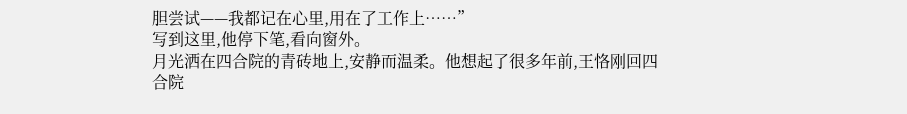胆尝试——我都记在心里,用在了工作上……”
写到这里,他停下笔,看向窗外。
月光洒在四合院的青砖地上,安静而温柔。他想起了很多年前,王恪刚回四合院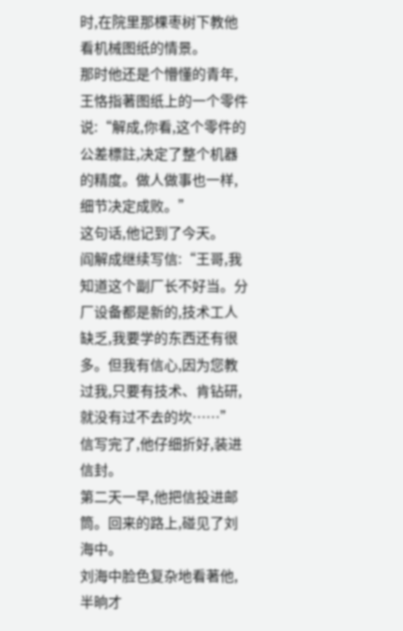时,在院里那棵枣树下教他看机械图纸的情景。
那时他还是个懵懂的青年,王恪指著图纸上的一个零件说:“解成,你看,这个零件的公差標註,决定了整个机器的精度。做人做事也一样,细节决定成败。”
这句话,他记到了今天。
阎解成继续写信:“王哥,我知道这个副厂长不好当。分厂设备都是新的,技术工人缺乏,我要学的东西还有很多。但我有信心,因为您教过我,只要有技术、肯钻研,就没有过不去的坎……”
信写完了,他仔细折好,装进信封。
第二天一早,他把信投进邮筒。回来的路上,碰见了刘海中。
刘海中脸色复杂地看著他,半晌才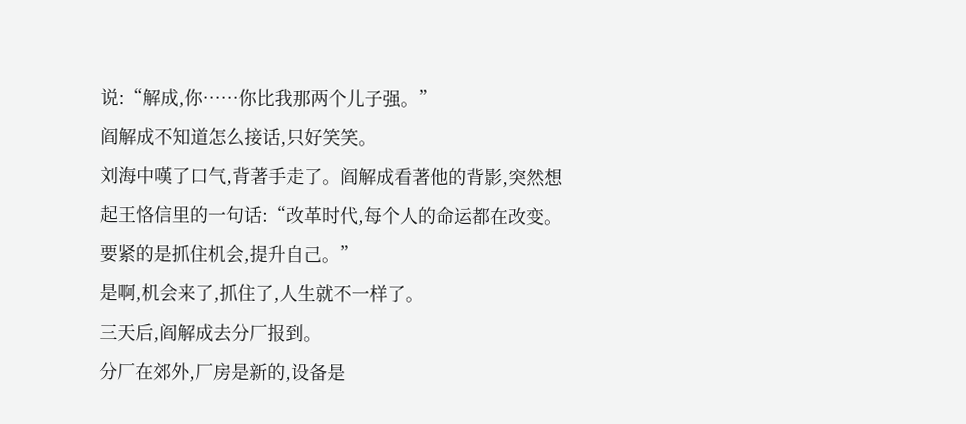说:“解成,你……你比我那两个儿子强。”
阎解成不知道怎么接话,只好笑笑。
刘海中嘆了口气,背著手走了。阎解成看著他的背影,突然想起王恪信里的一句话:“改革时代,每个人的命运都在改变。要紧的是抓住机会,提升自己。”
是啊,机会来了,抓住了,人生就不一样了。
三天后,阎解成去分厂报到。
分厂在郊外,厂房是新的,设备是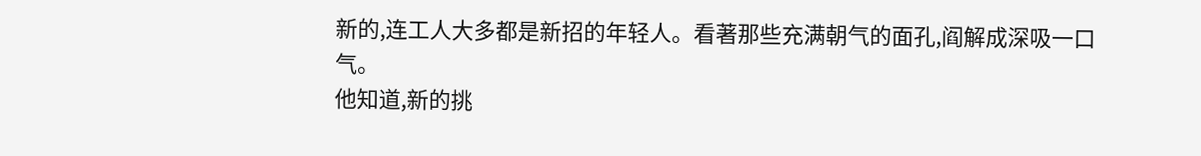新的,连工人大多都是新招的年轻人。看著那些充满朝气的面孔,阎解成深吸一口气。
他知道,新的挑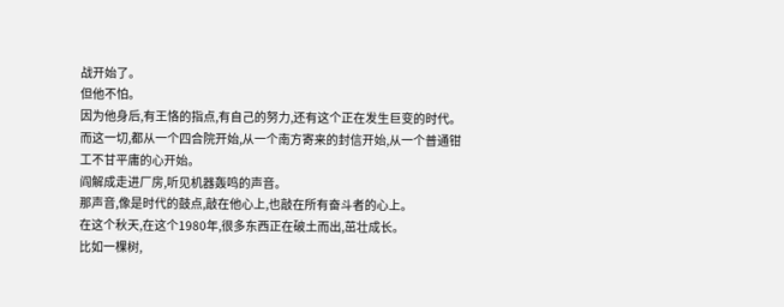战开始了。
但他不怕。
因为他身后,有王恪的指点,有自己的努力,还有这个正在发生巨变的时代。
而这一切,都从一个四合院开始,从一个南方寄来的封信开始,从一个普通钳工不甘平庸的心开始。
阎解成走进厂房,听见机器轰鸣的声音。
那声音,像是时代的鼓点,敲在他心上,也敲在所有奋斗者的心上。
在这个秋天,在这个1980年,很多东西正在破土而出,茁壮成长。
比如一棵树,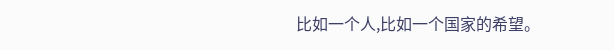比如一个人,比如一个国家的希望。